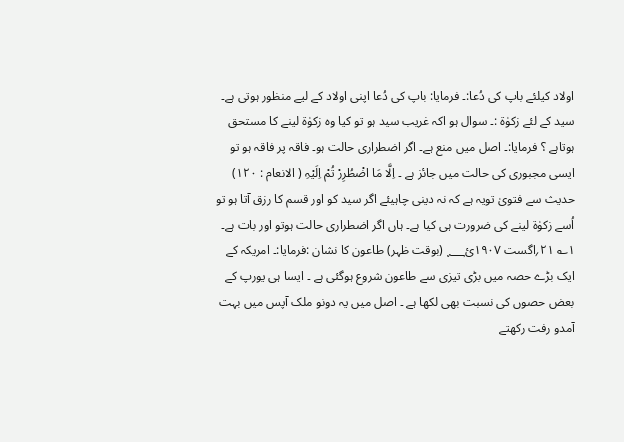اولاد کیلئے باپ کی دُعا:۔ فرمایا: باپ کی دُعا اپنی اولاد کے لیے منظور ہوتی ہے۔ سید کے لئے زکوٰۃ :۔ سوال ہو اکہ غریب سید ہو تو کیا وہ زکوٰۃ لینے کا مستحق ہوتاہے ؟ فرمایا:۔ اصل میں منع ہے۔ اگر اضطراری حالت ہو۔ فاقہ پر فاقہ ہو تو ایسی مجبوری کی حالت میں جائز ہے ۔ اِلَّا مَا اضْطُرِرْ تُمْ اِلَیْہِ ( الانعام : ۱۲۰) حدیث سے فتویٰ تویہ ہے کہ نہ دینی چاہیئے اگر سید کو اور قسم کا رزق آتا ہو تو اُسے زکوٰۃ لینے کی ضرورت ہی کیا ہے۔ ہاں اگر اضطراری حالت ہوتو اور بات ہے۔ ۱؎ ۲۱؍اگست ۱۹۰۷ئ؁ (بوقت ظہر) طاعون کا نشان :فرمایا:۔ امریکہ کے ایک بڑے حصہ میں بڑی تیزی سے طاعون شروع ہوگئی ہے ۔ ایسا ہی یورپ کے بعض حصوں کی نسبت بھی لکھا ہے ۔ اصل میں یہ دونو ملک آپس میں بہت آمدو رفت رکھتے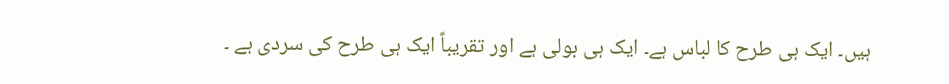ہیں۔ ایک ہی طرح کا لباس ہے۔ ایک ہی بولی ہے اور تقریباً ایک ہی طرح کی سردی ہے ۔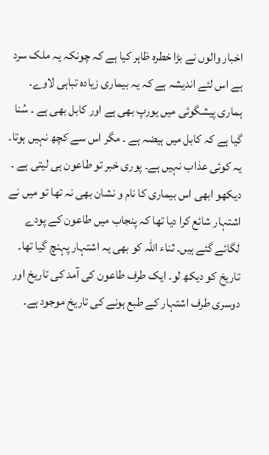اخبار والوں نے بڑا خطرہ ظاہر کیا ہے کہ چونکہ یہ ملک سرد ہے اس لئے اندیشہ ہے کہ یہ بیماری زیادہ تباہی لاوے۔ ہماری پیشگوئی میں یورپ بھی ہے اور کابل بھی ہے ۔ سُنا گیا ہے کہ کابل میں ہیضہ ہے ۔ مگر اس سے کچھ نہیں ہوتا۔ یہ کوئی عذاب نہیں ہے۔ پوری خبر تو طاعون ہی لیتی ہے ۔ دیکھو ابھی اس بیماری کا نام و نشان بھی نہ تھا تو میں نے اشتہار شائع کرا دیا تھا کہ پنجاب میں طاعون کے پودے لگائے گئے ہیں۔ ثناء اللہ کو بھی یہ اشتہار پہنچ گیا تھا۔ تاریخ کو دیکھ لو۔ ایک طرف طاعون کی آمد کی تاریخ اور دوسری طرف اشتہار کے طبع ہونے کی تاریخ موجود ہے۔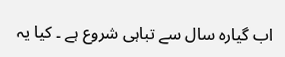اب گیارہ سال سے تباہی شروع ہے ۔ کیا یہ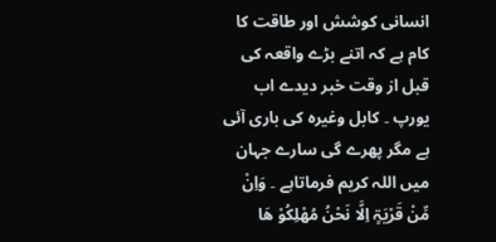انسانی کوشش اور طاقت کا کام ہے کہ اتنے بڑے واقعہ کی قبل از وقت خبر دیدے اب یورپ ۔ کابل وغیرہ کی باری آئی ہے مگر پھرے گی سارے جہان میں اللہ کریم فرماتاہے ۔ وَاِنْ مِّنْ قَرْیَۃٍ اِلَّا نَحْنُ مُھْلِکُوْ ھَا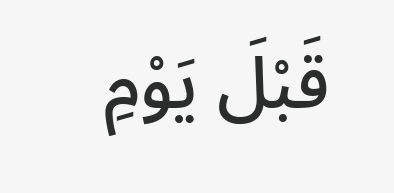قَبْلَ یَوْمِ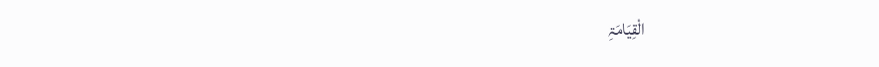الْقِیَامَۃِ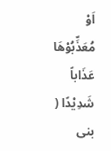اَوْ مُعَذِّبُوْھَا عَذَاباً شَدِیْدًا ( بنی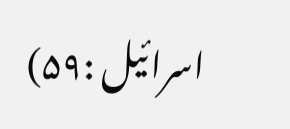اسرائیل :۵۹)